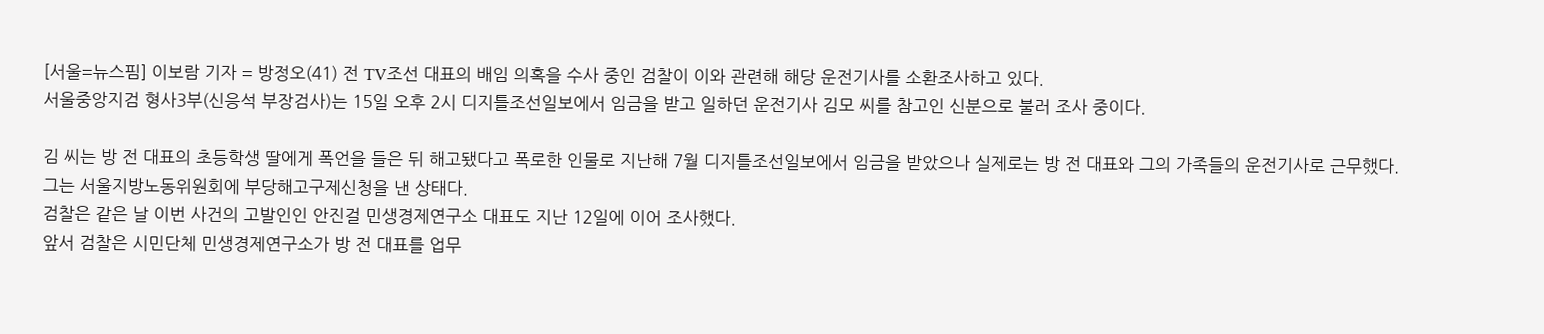[서울=뉴스핌] 이보람 기자 = 방정오(41) 전 TV조선 대표의 배임 의혹을 수사 중인 검찰이 이와 관련해 해당 운전기사를 소환조사하고 있다.
서울중앙지검 형사3부(신응석 부장검사)는 15일 오후 2시 디지틀조선일보에서 임금을 받고 일하던 운전기사 김모 씨를 참고인 신분으로 불러 조사 중이다.

김 씨는 방 전 대표의 초등학생 딸에게 폭언을 들은 뒤 해고됐다고 폭로한 인물로 지난해 7월 디지틀조선일보에서 임금을 받았으나 실제로는 방 전 대표와 그의 가족들의 운전기사로 근무했다.
그는 서울지방노동위원회에 부당해고구제신청을 낸 상태다.
검찰은 같은 날 이번 사건의 고발인인 안진걸 민생경제연구소 대표도 지난 12일에 이어 조사했다.
앞서 검찰은 시민단체 민생경제연구소가 방 전 대표를 업무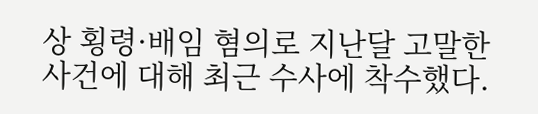상 횡령·배임 혐의로 지난달 고말한 사건에 대해 최근 수사에 착수했다.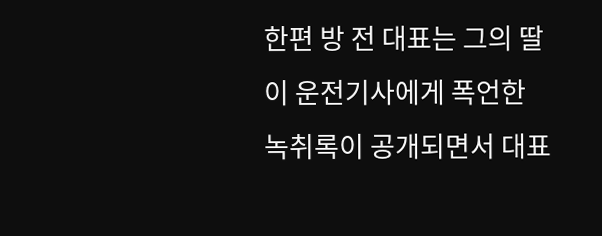한편 방 전 대표는 그의 딸이 운전기사에게 폭언한 녹취록이 공개되면서 대표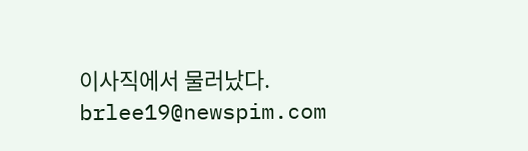이사직에서 물러났다.
brlee19@newspim.com